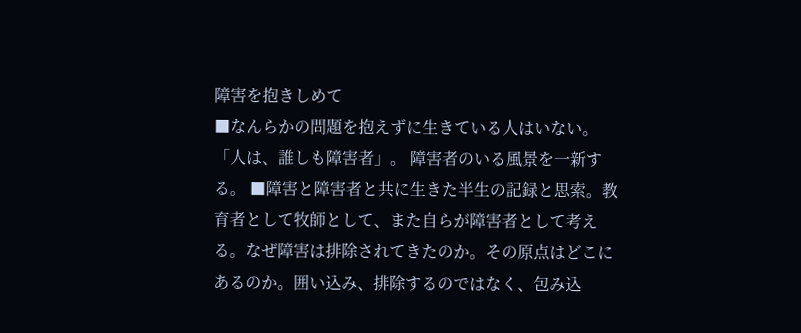障害を抱きしめて
■なんらかの問題を抱えずに生きている人はいない。「人は、誰しも障害者」。 障害者のいる風景を一新する。 ■障害と障害者と共に生きた半生の記録と思索。教育者として牧師として、また自らが障害者として考える。なぜ障害は排除されてきたのか。その原点はどこにあるのか。囲い込み、排除するのではなく、包み込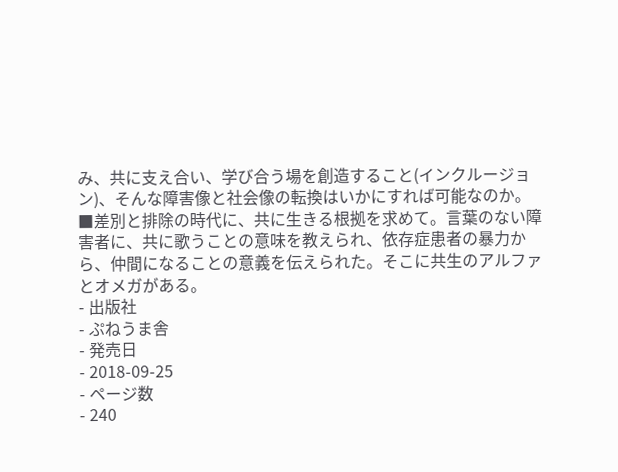み、共に支え合い、学び合う場を創造すること(インクルージョン)、そんな障害像と社会像の転換はいかにすれば可能なのか。 ■差別と排除の時代に、共に生きる根拠を求めて。言葉のない障害者に、共に歌うことの意味を教えられ、依存症患者の暴力から、仲間になることの意義を伝えられた。そこに共生のアルファとオメガがある。
- 出版社
- ぷねうま舎
- 発売日
- 2018-09-25
- ページ数
- 240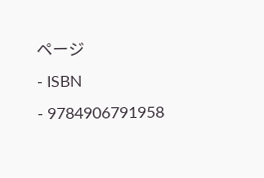ページ
- ISBN
- 9784906791958